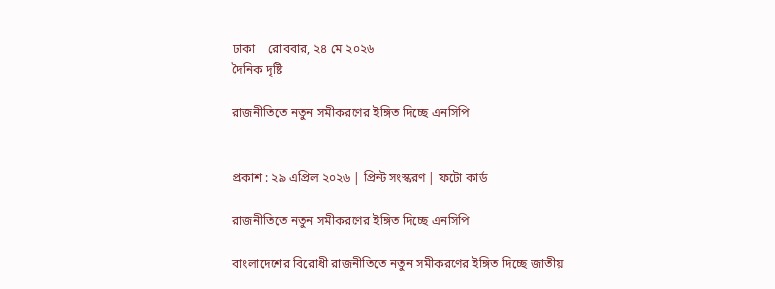ঢাকা    রোববার, ২৪ মে ২০২৬
দৈনিক দৃষ্টি

রাজনীতিতে নতুন সমীকরণের ইঙ্গিত দিচ্ছে এনসিপি


প্রকাশ : ২৯ এপ্রিল ২০২৬ | প্রিন্ট সংস্করণ | ফটো কার্ড

রাজনীতিতে নতুন সমীকরণের ইঙ্গিত দিচ্ছে এনসিপি

বাংলাদেশের বিরোধী রাজনীতিতে নতুন সমীকরণের ইঙ্গিত দিচ্ছে জাতীয়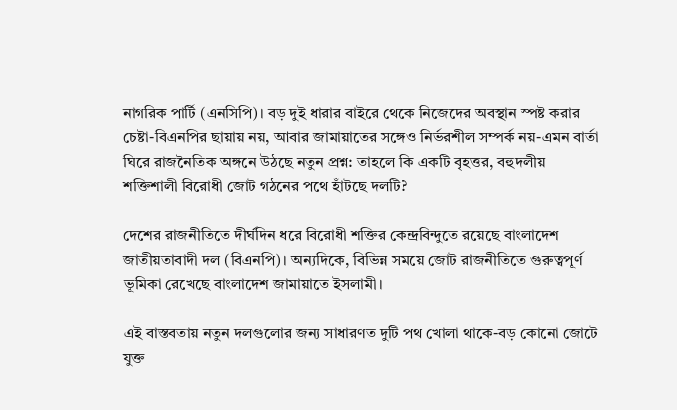নাগরিক পার্টি (এনসিপি)। বড় দুই ধারার বাইরে থেকে নিজেদের অবস্থান স্পষ্ট করার চেষ্টা-বিএনপির ছায়ায় নয়, আবার জামায়াতের সঙ্গেও নির্ভরশীল সম্পর্ক নয়-এমন বার্তা ঘিরে রাজনৈতিক অঙ্গনে উঠছে নতুন প্রশ্ন: তাহলে কি একটি বৃহত্তর, বহুদলীয় শক্তিশালী বিরোধী জোট গঠনের পথে হাঁটছে দলটি?

দেশের রাজনীতিতে দীর্ঘদিন ধরে বিরোধী শক্তির কেন্দ্রবিন্দুতে রয়েছে বাংলাদেশ জাতীয়তাবাদী দল (বিএনপি)। অন্যদিকে, বিভিন্ন সময়ে জোট রাজনীতিতে গুরুত্বপূর্ণ ভূমিকা রেখেছে বাংলাদেশ জামায়াতে ইসলামী।

এই বাস্তবতায় নতুন দলগুলোর জন্য সাধারণত দুটি পথ খোলা থাকে-বড় কোনো জোটে যুক্ত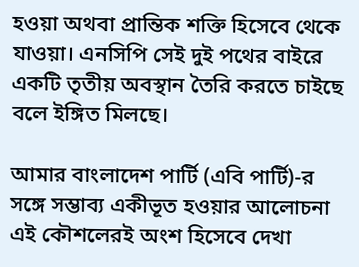হওয়া অথবা প্রান্তিক শক্তি হিসেবে থেকে যাওয়া। এনসিপি সেই দুই পথের বাইরে একটি তৃতীয় অবস্থান তৈরি করতে চাইছে বলে ইঙ্গিত মিলছে।

আমার বাংলাদেশ পার্টি (এবি পার্টি)-র সঙ্গে সম্ভাব্য একীভূত হওয়ার আলোচনা এই কৌশলেরই অংশ হিসেবে দেখা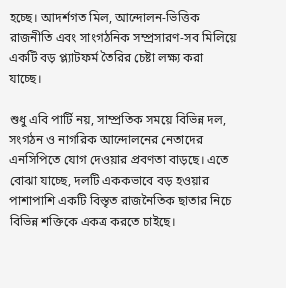হচ্ছে। আদর্শগত মিল, আন্দোলন-ভিত্তিক রাজনীতি এবং সাংগঠনিক সম্প্রসারণ-সব মিলিয়ে একটি বড় প্ল্যাটফর্ম তৈরির চেষ্টা লক্ষ্য করা যাচ্ছে।

শুধু এবি পার্টি নয়, সাম্প্রতিক সময়ে বিভিন্ন দল, সংগঠন ও নাগরিক আন্দোলনের নেতাদের এনসিপিতে যোগ দেওয়ার প্রবণতা বাড়ছে। এতে বোঝা যাচ্ছে, দলটি এককভাবে বড় হওয়ার পাশাপাশি একটি বিস্তৃত রাজনৈতিক ছাতার নিচে বিভিন্ন শক্তিকে একত্র করতে চাইছে।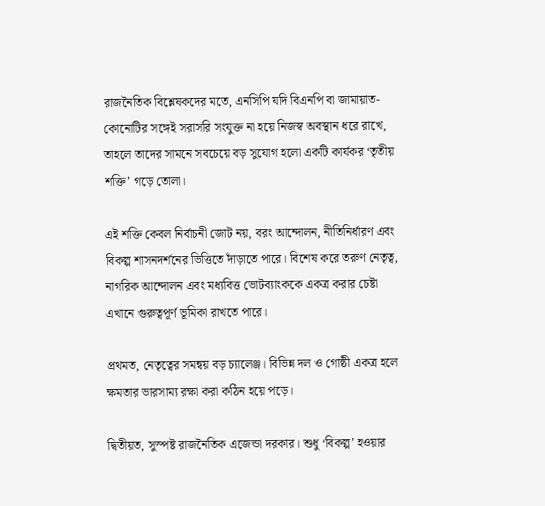রাজনৈতিক বিশ্লেষকদের মতে, এনসিপি যদি বিএনপি বা জামায়াত-কোনোটির সঙ্গেই সরাসরি সংযুক্ত না হয়ে নিজস্ব অবস্থান ধরে রাখে, তাহলে তাদের সামনে সবচেয়ে বড় সুযোগ হলো একটি কার্যকর ‘তৃতীয় শক্তি’ গড়ে তোলা।

এই শক্তি কেবল নির্বাচনী জোট নয়, বরং আন্দোলন, নীতিনির্ধারণ এবং বিকল্প শাসনদর্শনের ভিত্তিতে দাঁড়াতে পারে। বিশেষ করে তরুণ নেতৃত্ব, নাগরিক আন্দোলন এবং মধ্যবিত্ত ভোটব্যাংককে একত্র করার চেষ্টা এখানে গুরুত্বপূর্ণ ভূমিকা রাখতে পারে।

প্রথমত, নেতৃত্বের সমন্বয় বড় চ্যালেঞ্জ। বিভিন্ন দল ও গোষ্ঠী একত্র হলে ক্ষমতার ভারসাম্য রক্ষা করা কঠিন হয়ে পড়ে।

দ্বিতীয়ত, সুস্পষ্ট রাজনৈতিক এজেন্ডা দরকার। শুধু ‘বিকল্প’ হওয়ার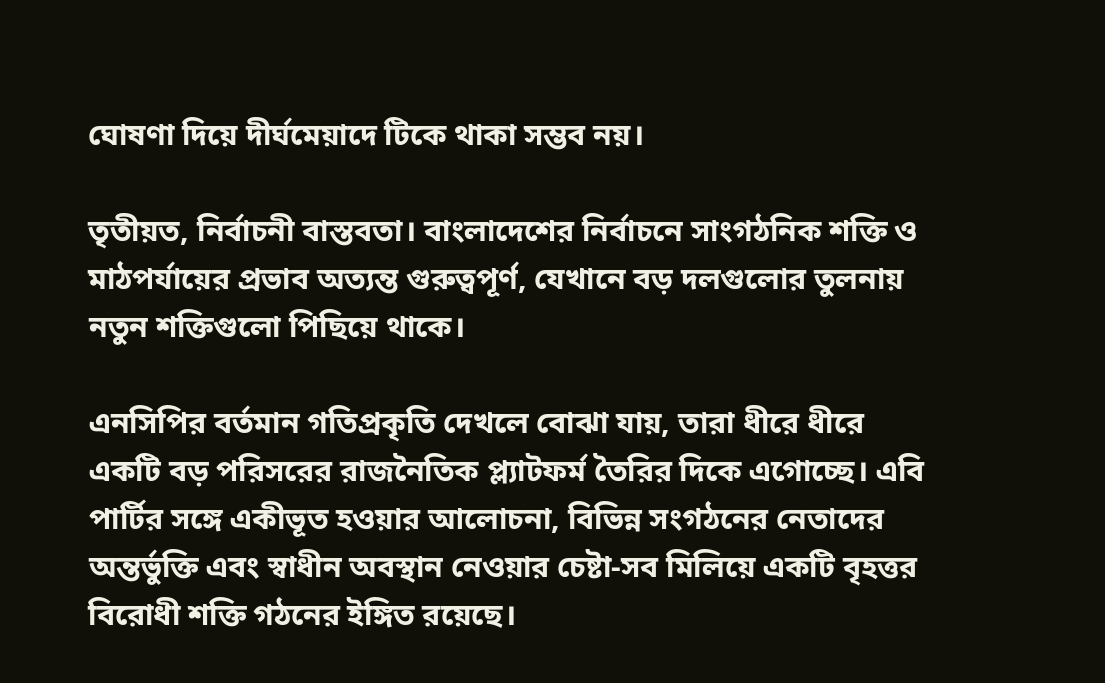ঘোষণা দিয়ে দীর্ঘমেয়াদে টিকে থাকা সম্ভব নয়।

তৃতীয়ত, নির্বাচনী বাস্তবতা। বাংলাদেশের নির্বাচনে সাংগঠনিক শক্তি ও মাঠপর্যায়ের প্রভাব অত্যন্ত গুরুত্বপূর্ণ, যেখানে বড় দলগুলোর তুলনায় নতুন শক্তিগুলো পিছিয়ে থাকে।

এনসিপির বর্তমান গতিপ্রকৃতি দেখলে বোঝা যায়, তারা ধীরে ধীরে একটি বড় পরিসরের রাজনৈতিক প্ল্যাটফর্ম তৈরির দিকে এগোচ্ছে। এবি পার্টির সঙ্গে একীভূত হওয়ার আলোচনা, বিভিন্ন সংগঠনের নেতাদের অন্তর্ভুক্তি এবং স্বাধীন অবস্থান নেওয়ার চেষ্টা-সব মিলিয়ে একটি বৃহত্তর বিরোধী শক্তি গঠনের ইঙ্গিত রয়েছে।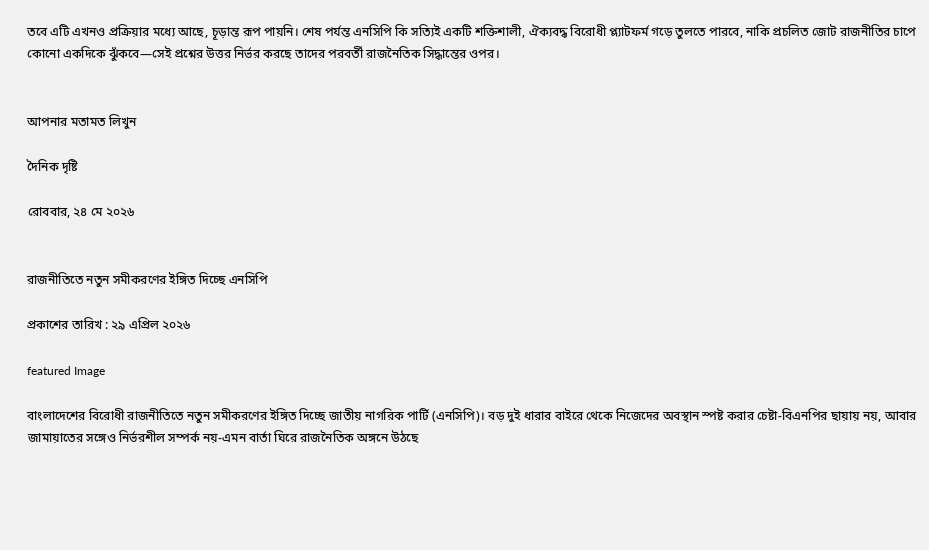তবে এটি এখনও প্রক্রিয়ার মধ্যে আছে, চূড়ান্ত রূপ পায়নি। শেষ পর্যন্ত এনসিপি কি সত্যিই একটি শক্তিশালী, ঐক্যবদ্ধ বিরোধী প্ল্যাটফর্ম গড়ে তুলতে পারবে, নাকি প্রচলিত জোট রাজনীতির চাপে কোনো একদিকে ঝুঁকবে—সেই প্রশ্নের উত্তর নির্ভর করছে তাদের পরবর্তী রাজনৈতিক সিদ্ধান্তের ওপর।


আপনার মতামত লিখুন

দৈনিক দৃষ্টি

রোববার, ২৪ মে ২০২৬


রাজনীতিতে নতুন সমীকরণের ইঙ্গিত দিচ্ছে এনসিপি

প্রকাশের তারিখ : ২৯ এপ্রিল ২০২৬

featured Image

বাংলাদেশের বিরোধী রাজনীতিতে নতুন সমীকরণের ইঙ্গিত দিচ্ছে জাতীয় নাগরিক পার্টি (এনসিপি)। বড় দুই ধারার বাইরে থেকে নিজেদের অবস্থান স্পষ্ট করার চেষ্টা-বিএনপির ছায়ায় নয়, আবার জামায়াতের সঙ্গেও নির্ভরশীল সম্পর্ক নয়-এমন বার্তা ঘিরে রাজনৈতিক অঙ্গনে উঠছে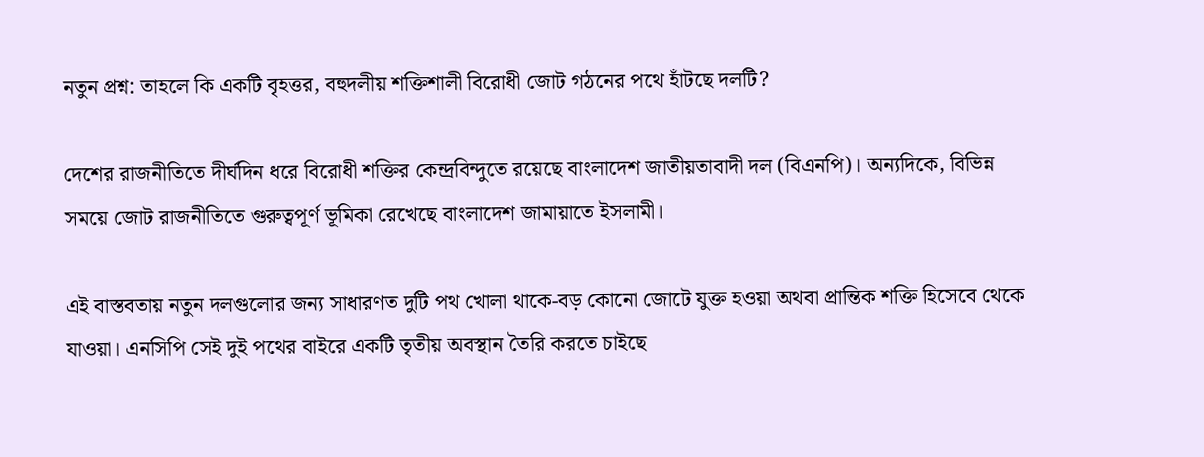নতুন প্রশ্ন: তাহলে কি একটি বৃহত্তর, বহুদলীয় শক্তিশালী বিরোধী জোট গঠনের পথে হাঁটছে দলটি?

দেশের রাজনীতিতে দীর্ঘদিন ধরে বিরোধী শক্তির কেন্দ্রবিন্দুতে রয়েছে বাংলাদেশ জাতীয়তাবাদী দল (বিএনপি)। অন্যদিকে, বিভিন্ন সময়ে জোট রাজনীতিতে গুরুত্বপূর্ণ ভূমিকা রেখেছে বাংলাদেশ জামায়াতে ইসলামী।

এই বাস্তবতায় নতুন দলগুলোর জন্য সাধারণত দুটি পথ খোলা থাকে-বড় কোনো জোটে যুক্ত হওয়া অথবা প্রান্তিক শক্তি হিসেবে থেকে যাওয়া। এনসিপি সেই দুই পথের বাইরে একটি তৃতীয় অবস্থান তৈরি করতে চাইছে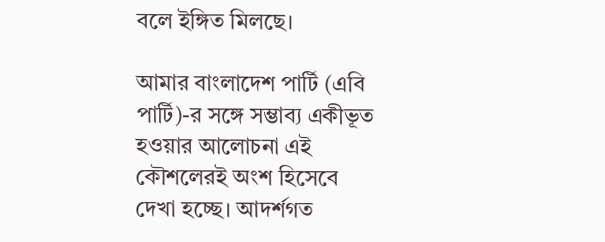বলে ইঙ্গিত মিলছে।

আমার বাংলাদেশ পার্টি (এবি পার্টি)-র সঙ্গে সম্ভাব্য একীভূত হওয়ার আলোচনা এই কৌশলেরই অংশ হিসেবে দেখা হচ্ছে। আদর্শগত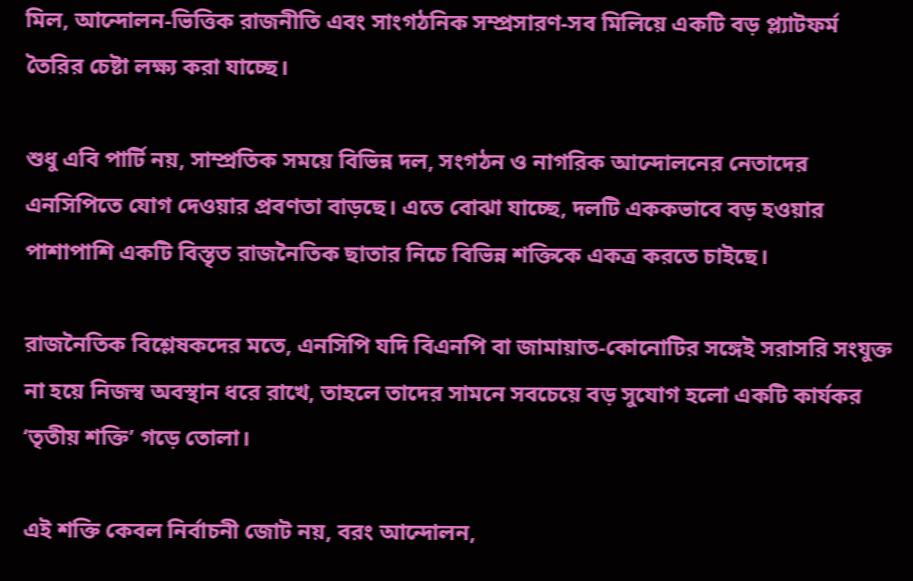মিল, আন্দোলন-ভিত্তিক রাজনীতি এবং সাংগঠনিক সম্প্রসারণ-সব মিলিয়ে একটি বড় প্ল্যাটফর্ম তৈরির চেষ্টা লক্ষ্য করা যাচ্ছে।

শুধু এবি পার্টি নয়, সাম্প্রতিক সময়ে বিভিন্ন দল, সংগঠন ও নাগরিক আন্দোলনের নেতাদের এনসিপিতে যোগ দেওয়ার প্রবণতা বাড়ছে। এতে বোঝা যাচ্ছে, দলটি এককভাবে বড় হওয়ার পাশাপাশি একটি বিস্তৃত রাজনৈতিক ছাতার নিচে বিভিন্ন শক্তিকে একত্র করতে চাইছে।

রাজনৈতিক বিশ্লেষকদের মতে, এনসিপি যদি বিএনপি বা জামায়াত-কোনোটির সঙ্গেই সরাসরি সংযুক্ত না হয়ে নিজস্ব অবস্থান ধরে রাখে, তাহলে তাদের সামনে সবচেয়ে বড় সুযোগ হলো একটি কার্যকর ‘তৃতীয় শক্তি’ গড়ে তোলা।

এই শক্তি কেবল নির্বাচনী জোট নয়, বরং আন্দোলন,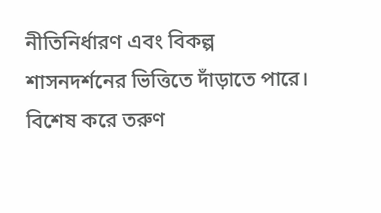নীতিনির্ধারণ এবং বিকল্প শাসনদর্শনের ভিত্তিতে দাঁড়াতে পারে। বিশেষ করে তরুণ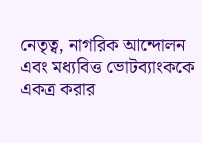নেতৃত্ব, নাগরিক আন্দোলন এবং মধ্যবিত্ত ভোটব্যাংককে একত্র করার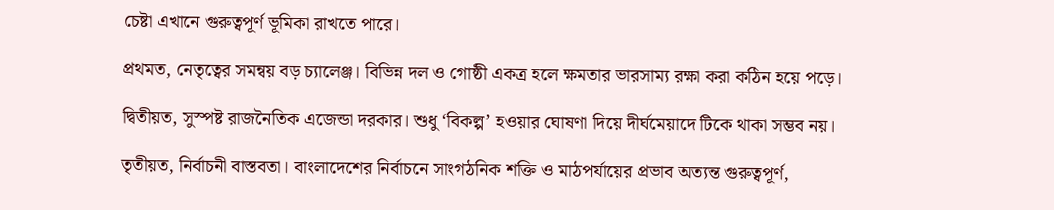চেষ্টা এখানে গুরুত্বপূর্ণ ভূমিকা রাখতে পারে।

প্রথমত, নেতৃত্বের সমন্বয় বড় চ্যালেঞ্জ। বিভিন্ন দল ও গোষ্ঠী একত্র হলে ক্ষমতার ভারসাম্য রক্ষা করা কঠিন হয়ে পড়ে।

দ্বিতীয়ত, সুস্পষ্ট রাজনৈতিক এজেন্ডা দরকার। শুধু ‘বিকল্প’ হওয়ার ঘোষণা দিয়ে দীর্ঘমেয়াদে টিকে থাকা সম্ভব নয়।

তৃতীয়ত, নির্বাচনী বাস্তবতা। বাংলাদেশের নির্বাচনে সাংগঠনিক শক্তি ও মাঠপর্যায়ের প্রভাব অত্যন্ত গুরুত্বপূর্ণ,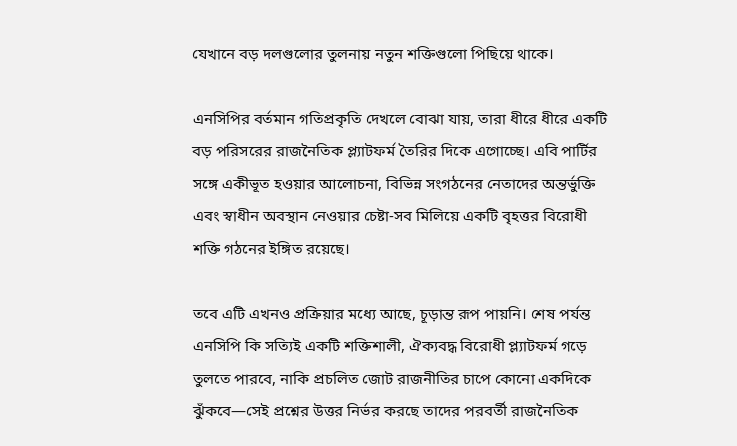যেখানে বড় দলগুলোর তুলনায় নতুন শক্তিগুলো পিছিয়ে থাকে।

এনসিপির বর্তমান গতিপ্রকৃতি দেখলে বোঝা যায়, তারা ধীরে ধীরে একটি বড় পরিসরের রাজনৈতিক প্ল্যাটফর্ম তৈরির দিকে এগোচ্ছে। এবি পার্টির সঙ্গে একীভূত হওয়ার আলোচনা, বিভিন্ন সংগঠনের নেতাদের অন্তর্ভুক্তি এবং স্বাধীন অবস্থান নেওয়ার চেষ্টা-সব মিলিয়ে একটি বৃহত্তর বিরোধী শক্তি গঠনের ইঙ্গিত রয়েছে।

তবে এটি এখনও প্রক্রিয়ার মধ্যে আছে, চূড়ান্ত রূপ পায়নি। শেষ পর্যন্ত এনসিপি কি সত্যিই একটি শক্তিশালী, ঐক্যবদ্ধ বিরোধী প্ল্যাটফর্ম গড়ে তুলতে পারবে, নাকি প্রচলিত জোট রাজনীতির চাপে কোনো একদিকে ঝুঁকবে—সেই প্রশ্নের উত্তর নির্ভর করছে তাদের পরবর্তী রাজনৈতিক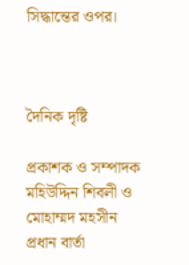সিদ্ধান্তের ওপর।



দৈনিক দৃষ্টি

প্রকাশক ও সম্পাদক ম‌হিউদ্দিন শিবলী ও মোহাম্মদ মহসীন
প্রধান বার্তা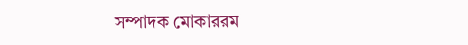সম্পাদক মোকাররম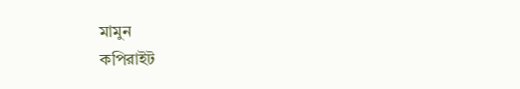মামুন
কপিরাইট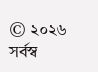© ২০২৬ সর্বস্ব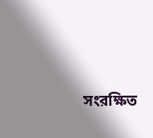সংরক্ষিত